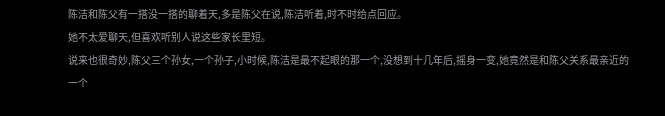陈洁和陈父有一搭没一搭的聊着天,多是陈父在说,陈洁听着,时不时给点回应。
她不太爱聊天,但喜欢听别人说这些家长里短。
说来也很奇妙,陈父三个孙女,一个孙子,小时候,陈洁是最不起眼的那一个,没想到十几年后,摇身一变,她竟然是和陈父关系最亲近的一个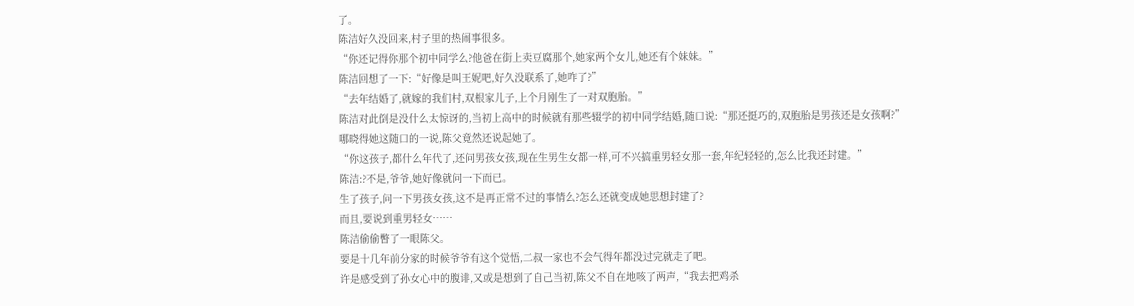了。
陈洁好久没回来,村子里的热闹事很多。
“你还记得你那个初中同学么?他爸在街上卖豆腐那个,她家两个女儿,她还有个妹妹。”
陈洁回想了一下:“好像是叫王妮吧,好久没联系了,她咋了?”
“去年结婚了,就嫁的我们村,双根家儿子,上个月刚生了一对双胞胎。”
陈洁对此倒是没什么太惊讶的,当初上高中的时候就有那些辍学的初中同学结婚,随口说:“那还挺巧的,双胞胎是男孩还是女孩啊?”
哪晓得她这随口的一说,陈父竟然还说起她了。
“你这孩子,都什么年代了,还问男孩女孩,现在生男生女都一样,可不兴搞重男轻女那一套,年纪轻轻的,怎么比我还封建。”
陈洁:?不是,爷爷,她好像就问一下而已。
生了孩子,问一下男孩女孩,这不是再正常不过的事情么?怎么还就变成她思想封建了?
而且,要说到重男轻女……
陈洁偷偷瞥了一眼陈父。
要是十几年前分家的时候爷爷有这个觉悟,二叔一家也不会气得年都没过完就走了吧。
许是感受到了孙女心中的腹诽,又或是想到了自己当初,陈父不自在地咳了两声,“我去把鸡杀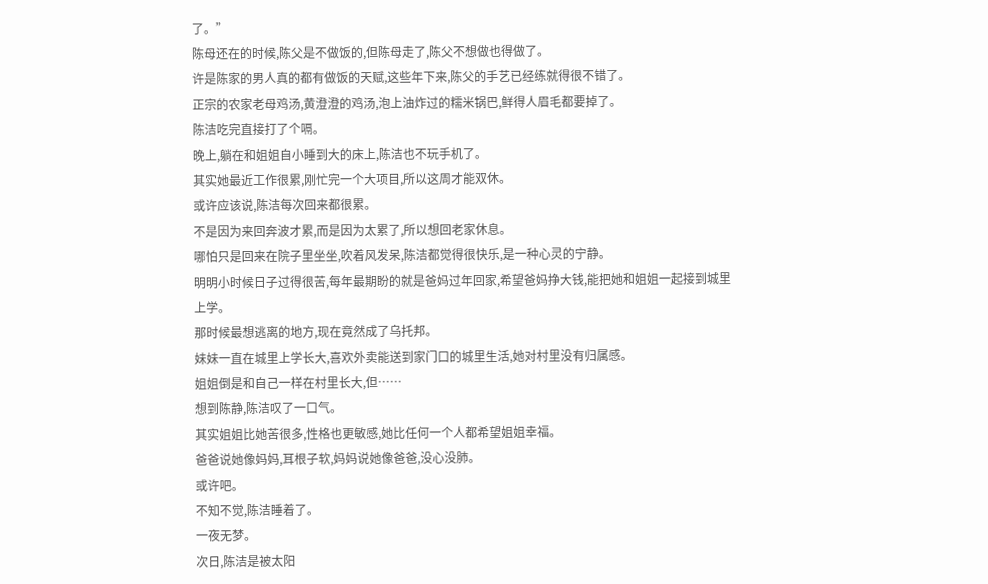了。”
陈母还在的时候,陈父是不做饭的,但陈母走了,陈父不想做也得做了。
许是陈家的男人真的都有做饭的天赋,这些年下来,陈父的手艺已经练就得很不错了。
正宗的农家老母鸡汤,黄澄澄的鸡汤,泡上油炸过的糯米锅巴,鲜得人眉毛都要掉了。
陈洁吃完直接打了个嗝。
晚上,躺在和姐姐自小睡到大的床上,陈洁也不玩手机了。
其实她最近工作很累,刚忙完一个大项目,所以这周才能双休。
或许应该说,陈洁每次回来都很累。
不是因为来回奔波才累,而是因为太累了,所以想回老家休息。
哪怕只是回来在院子里坐坐,吹着风发呆,陈洁都觉得很快乐,是一种心灵的宁静。
明明小时候日子过得很苦,每年最期盼的就是爸妈过年回家,希望爸妈挣大钱,能把她和姐姐一起接到城里上学。
那时候最想逃离的地方,现在竟然成了乌托邦。
妹妹一直在城里上学长大,喜欢外卖能送到家门口的城里生活,她对村里没有归属感。
姐姐倒是和自己一样在村里长大,但……
想到陈静,陈洁叹了一口气。
其实姐姐比她苦很多,性格也更敏感,她比任何一个人都希望姐姐幸福。
爸爸说她像妈妈,耳根子软,妈妈说她像爸爸,没心没肺。
或许吧。
不知不觉,陈洁睡着了。
一夜无梦。
次日,陈洁是被太阳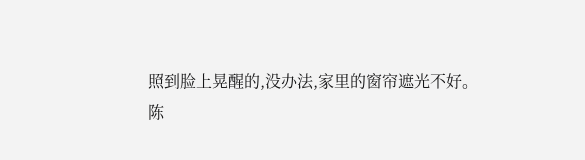照到脸上晃醒的,没办法,家里的窗帘遮光不好。
陈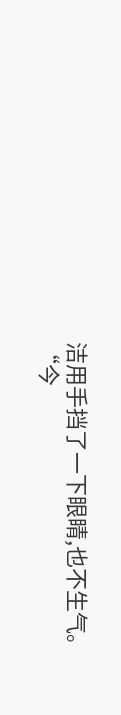洁用手挡了一下眼睛,也不生气。
“今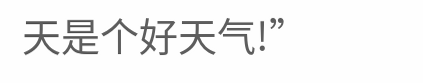天是个好天气!”